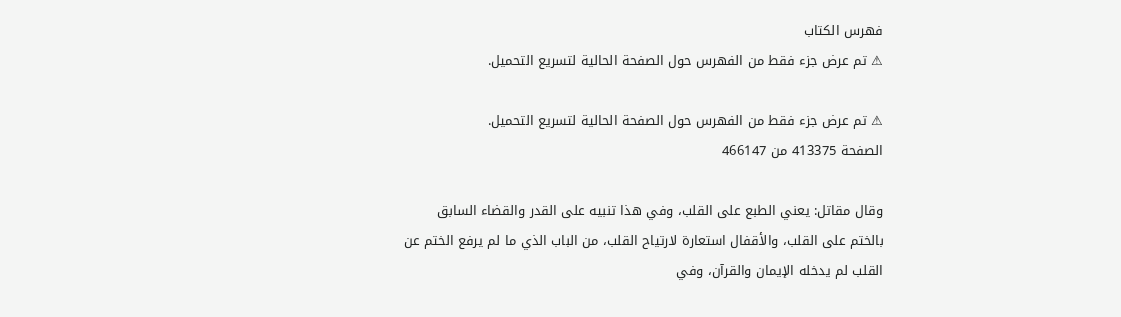فهرس الكتاب
⚠ تم عرض جزء فقط من الفهرس حول الصفحة الحالية لتسريع التحميل.

⚠ تم عرض جزء فقط من الفهرس حول الصفحة الحالية لتسريع التحميل.
الصفحة 413375 من 466147

وقال مقاتل: يعني الطبع على القلب، وفي هذا تنبيه على القدر والقضاء السابق بالختم على القلب، والأقفال استعارة لارتياح القلب، من الباب الذي ما لم يرفع الختم عن القلب لم يدخله الإيمان والقرآن، وفي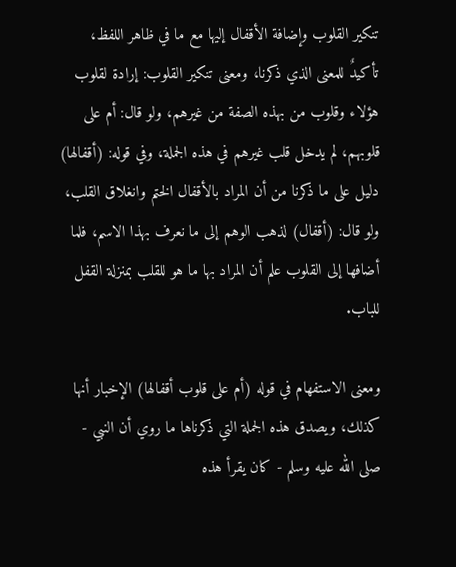تنكير القلوب وإضافة الأقفال إليها مع ما في ظاهر اللفظ، تأكيدٌ للمعنى الذي ذكرنا، ومعنى تنكير القلوب: إرادة لقلوب هؤلاء وقلوب من بهذه الصفة من غيرهم، ولو قال: أم على قلوبهم، لم يدخل قلب غيرهم في هذه الجملة، وفي قوله: (أقفالها) دليل على ما ذكرنا من أن المراد بالأقفال الختم وانغلاق القلب، ولو قال: (أقفال) لذهب الوهم إلى ما نعرف بهذا الاسم، فلما أضافها إلى القلوب علم أن المراد بها ما هو للقلب بمنزلة القفل للباب.

ومعنى الاستفهام في قوله (أم على قلوب أقفالها) الإخبار أنها كذلك، ويصدق هذه الجملة التي ذكرناها ما روي أن النبي - صلى الله عليه وسلم - كان يقرأ هذه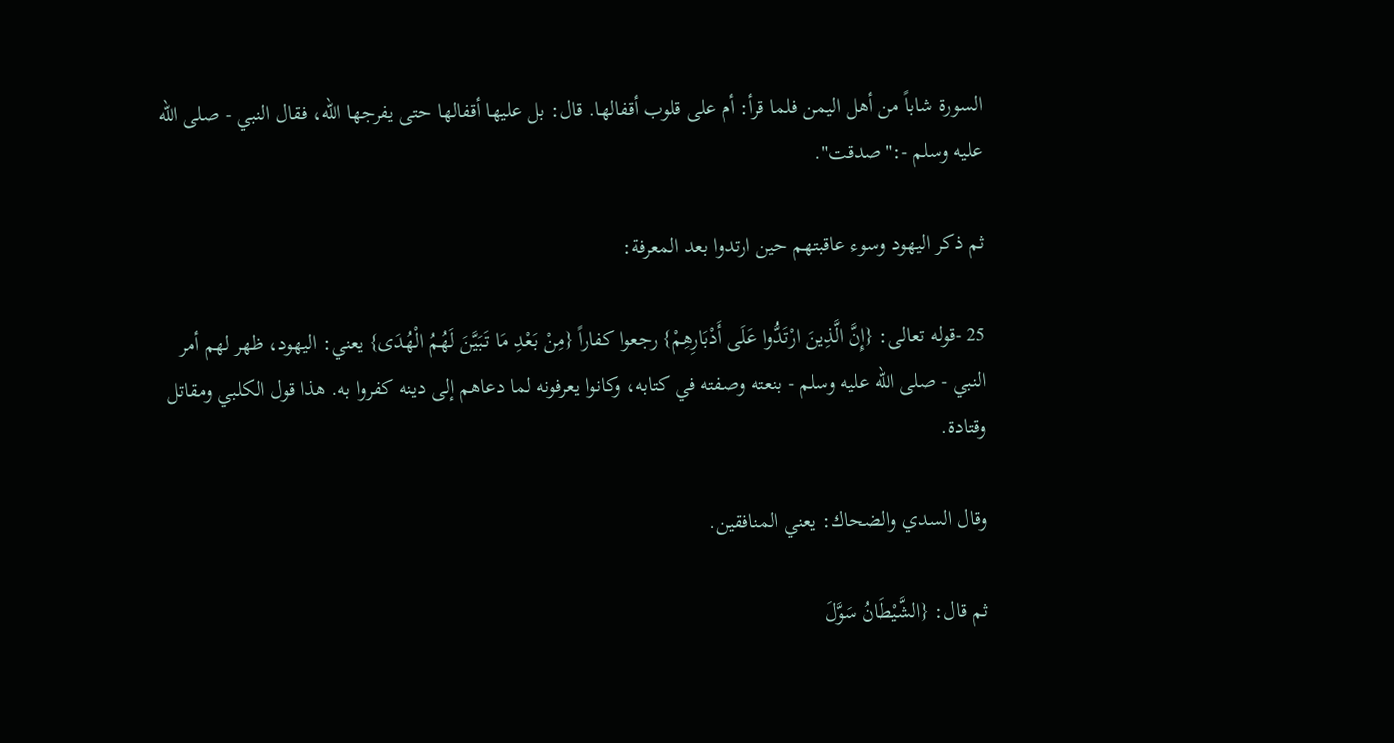السورة شاباً من أهل اليمن فلما قرأ: أم على قلوب أقفالها. قال: بل عليها أقفالها حتى يفرجها الله، فقال النبي - صلى الله عليه وسلم -:"صدقت".

ثم ذكر اليهود وسوء عاقبتهم حين ارتدوا بعد المعرفة:

25 -قوله تعالى: {إِنَّ الَّذِينَ ارْتَدُّوا عَلَى أَدْبَارِهِمْ} رجعوا كفاراً {مِنْ بَعْدِ مَا تَبَيَّنَ لَهُمُ الْهُدَى} يعني: اليهود، ظهر لهم أمر النبي - صلى الله عليه وسلم - بنعته وصفته في كتابه، وكانوا يعرفونه لما دعاهم إلى دينه كفروا به. هذا قول الكلبي ومقاتل وقتادة.

وقال السدي والضحاك: يعني المنافقين.

ثم قال: {الشَّيْطَانُ سَوَّلَ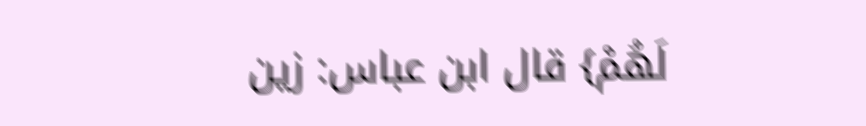لَهُمْ} قال ابن عباس: زين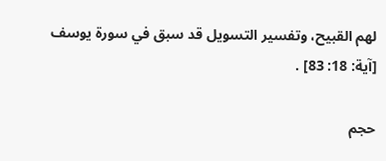لهم القبيح، وتفسير التسويل قد سبق في سورة يوسف [آية: 18: 83] .

حجم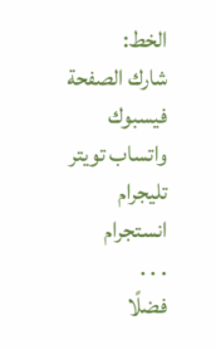الخط:
شارك الصفحة
فيسبوك واتساب تويتر تليجرام انستجرام
. . .
فضلًا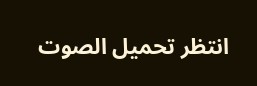انتظر تحميل الصوت